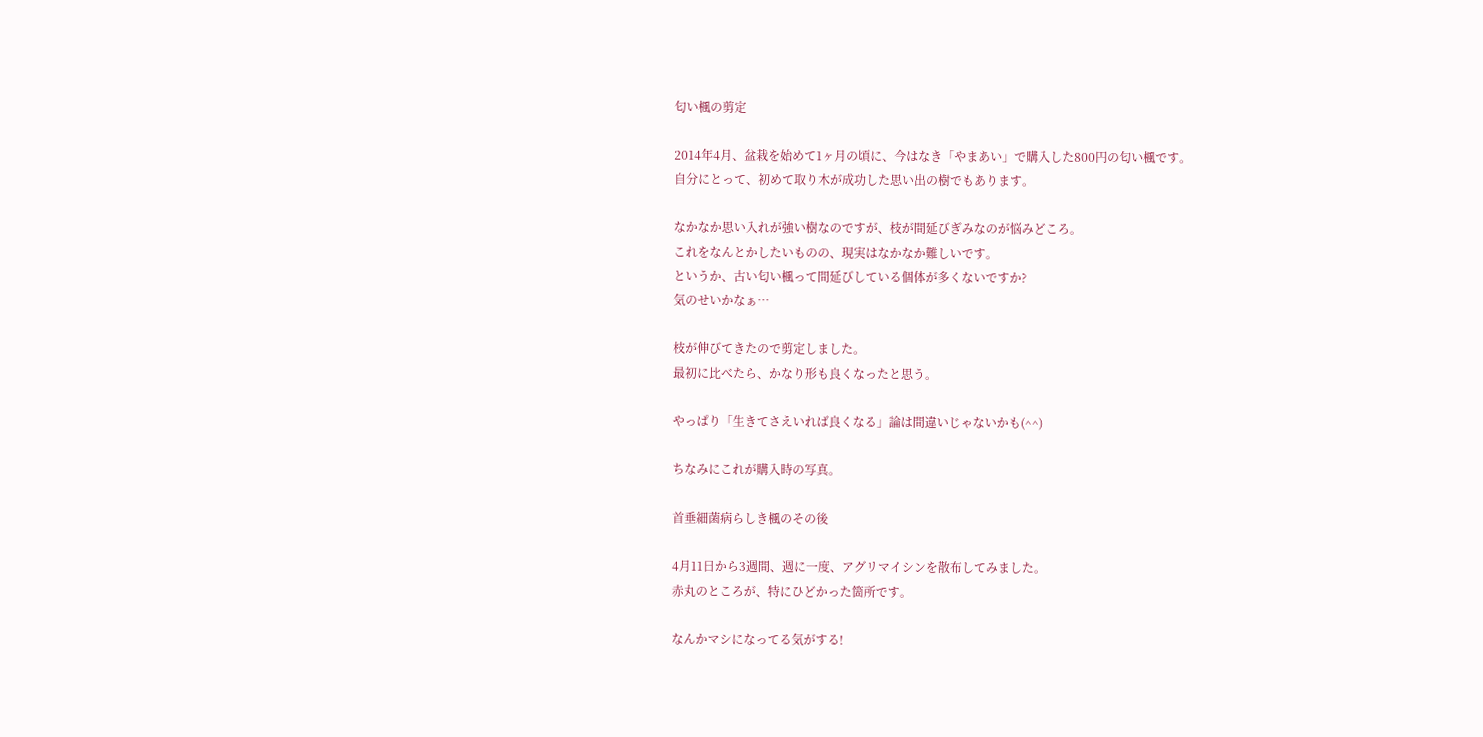匂い楓の剪定

2014年4月、盆栽を始めて1ヶ月の頃に、今はなき「やまあい」で購入した800円の匂い楓です。
自分にとって、初めて取り木が成功した思い出の樹でもあります。

なかなか思い入れが強い樹なのですが、枝が間延びぎみなのが悩みどころ。
これをなんとかしたいものの、現実はなかなか難しいです。
というか、古い匂い楓って間延びしている個体が多くないですか?
気のせいかなぁ…

枝が伸びてきたので剪定しました。
最初に比べたら、かなり形も良くなったと思う。

やっぱり「生きてさえいれば良くなる」論は間違いじゃないかも(^^)

ちなみにこれが購入時の写真。

首垂細菌病らしき楓のその後

4月11日から3週間、週に一度、アグリマイシンを散布してみました。
赤丸のところが、特にひどかった箇所です。

なんかマシになってる気がする!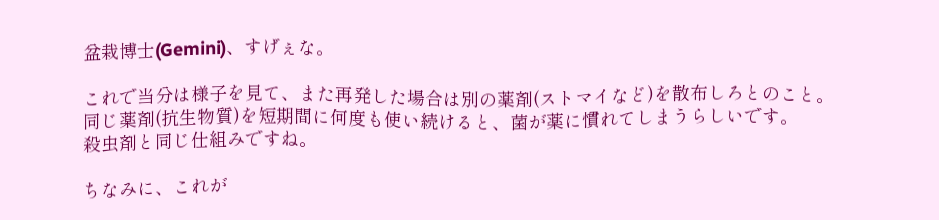盆栽博士(Gemini)、すげぇな。

これで当分は様子を見て、また再発した場合は別の薬剤(ストマイなど)を散布しろとのこと。
同じ薬剤(抗生物質)を短期間に何度も使い続けると、菌が薬に慣れてしまうらしいです。
殺虫剤と同じ仕組みですね。

ちなみに、これが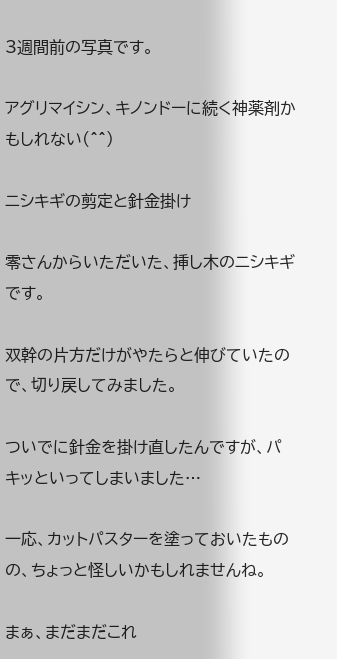3週間前の写真です。

アグリマイシン、キノンドーに続く神薬剤かもしれない(^^)

ニシキギの剪定と針金掛け

零さんからいただいた、挿し木のニシキギです。

双幹の片方だけがやたらと伸びていたので、切り戻してみました。

ついでに針金を掛け直したんですが、パキッといってしまいました…

一応、カットパスターを塗っておいたものの、ちょっと怪しいかもしれませんね。

まぁ、まだまだこれ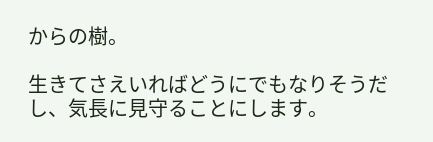からの樹。

生きてさえいればどうにでもなりそうだし、気長に見守ることにします。